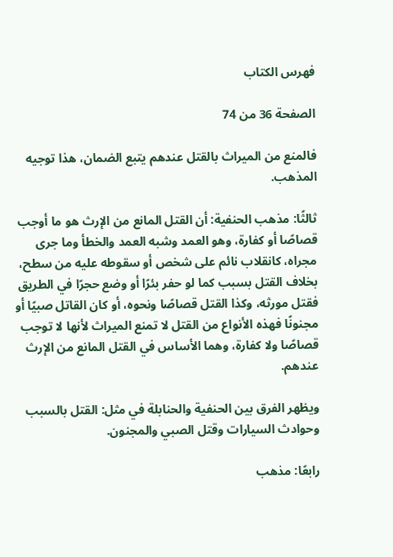فهرس الكتاب

الصفحة 36 من 74

فالمنع من الميراث بالقتل عندهم يتبع الضمان، هذا توجيه المذهب.

ثالثًا: مذهب الحنفية: أن القتل المانع من الإرث هو ما أوجب قصاصًا أو كفارة، وهو العمد وشبه العمد والخطأ وما جرى مجراه، كانقلاب نائم على شخص أو سقوطه عليه من سطح، بخلاف القتل بسبب كما لو حفر بئرًا أو وضع حجرًا في الطريق فقتل مورثه، وكذا القتل قصاصًا ونحوه، أو كان القاتل صبيًا أو مجنونًا فهذه الأنواع من القتل لا تمنع الميراث لأنها لا توجب قصاصًا ولا كفارة، وهما الأساس في القتل المانع من الإرث عندهم.

ويظهر الفرق بين الحنفية والحنابلة في مثل: القتل بالسبب وحوادث السيارات وقتل الصبي والمجنون.

رابعًا: مذهب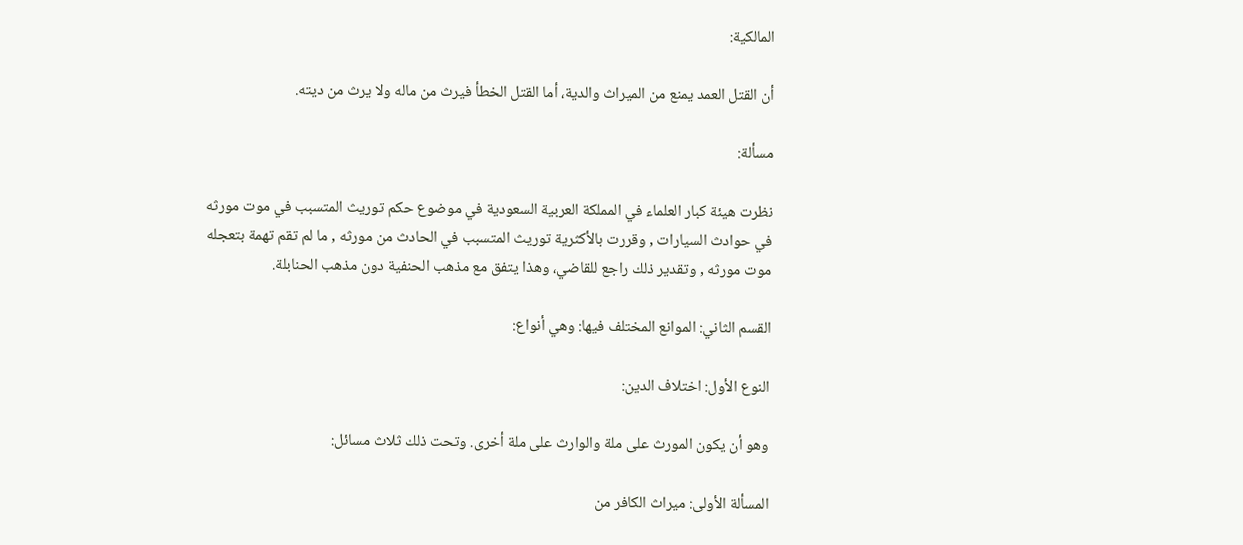المالكية:

أن القتل العمد يمنع من الميراث والدية، أما القتل الخطأ فيرث من ماله ولا يرث من ديته.

مسألة:

نظرت هيئة كبار العلماء في المملكة العربية السعودية في موضوع حكم توريث المتسبب في موت مورثه في حوادث السيارات , وقررت بالأكثرية توريث المتسبب في الحادث من مورثه , ما لم تقم تهمة بتعجله موت مورثه , وتقدير ذلك راجع للقاضي، وهذا يتفق مع مذهب الحنفية دون مذهب الحنابلة.

القسم الثاني: الموانع المختلف فيها: وهي أنواع:

النوع الأول: اختلاف الدين:

وهو أن يكون المورث على ملة والوارث على ملة أخرى. وتحت ذلك ثلاث مسائل:

المسألة الأولى: ميراث الكافر من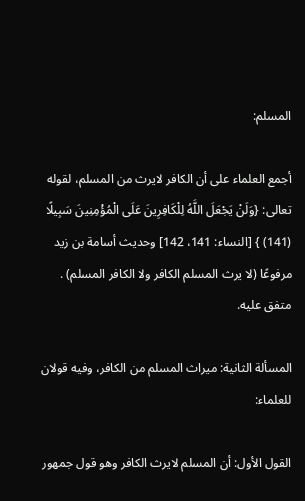المسلم:

أجمع العلماء على أن الكافر لايرث من المسلم، لقوله تعالى: {وَلَنْ يَجْعَلَ اللَّهُ لِلْكَافِرِينَ عَلَى الْمُؤْمِنِينَ سَبِيلًا (141) } [النساء: 141، 142] وحديث أسامة بن زيد مرفوعًا (لا يرث المسلم الكافر ولا الكافر المسلم) . متفق عليه.

المسألة الثانية: ميراث المسلم من الكافر، وفيه قولان للعلماء:

القول الأول: أن المسلم لايرث الكافر وهو قول جمهور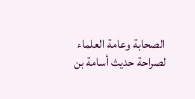الصحابة وعامة العلماء لصراحة حديث أسامة بن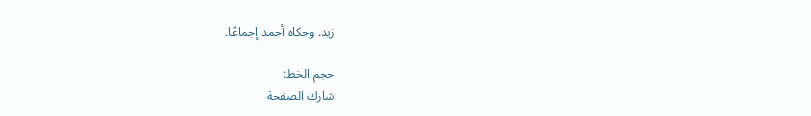زيد. وحكاه أحمد إجماعًا.

حجم الخط:
شارك الصفحة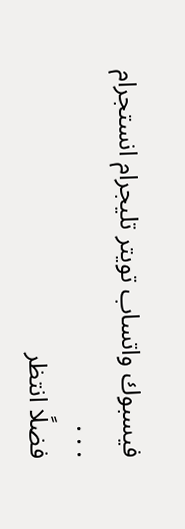فيسبوك واتساب تويتر تليجرام انستجرام
. . .
فضلًا انتظر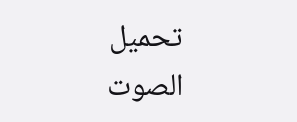تحميل الصوت